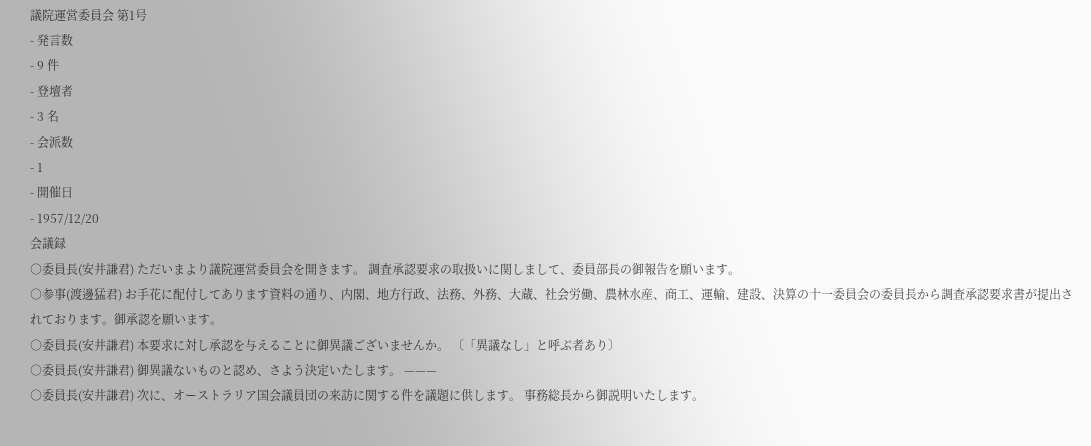議院運営委員会 第1号
- 発言数
- 9 件
- 登壇者
- 3 名
- 会派数
- 1
- 開催日
- 1957/12/20
会議録
○委員長(安井謙君) ただいまより議院運営委員会を開きます。 調査承認要求の取扱いに関しまして、委員部長の御報告を願います。
○参事(渡邊猛君) お手花に配付してあります資料の通り、内閣、地方行政、法務、外務、大蔵、社会労働、農林水産、商工、運輸、建設、決算の十一委員会の委員長から調査承認要求書が提出されております。御承認を願います。
○委員長(安井謙君) 本要求に対し承認を与えることに御異議ございませんか。 〔「異議なし」と呼ぶ者あり〕
○委員長(安井謙君) 御異議ないものと認め、さよう決定いたします。 ———
○委員長(安井謙君) 次に、オーストラリア国会議員団の来訪に関する件を議題に供します。 事務総長から御説明いたします。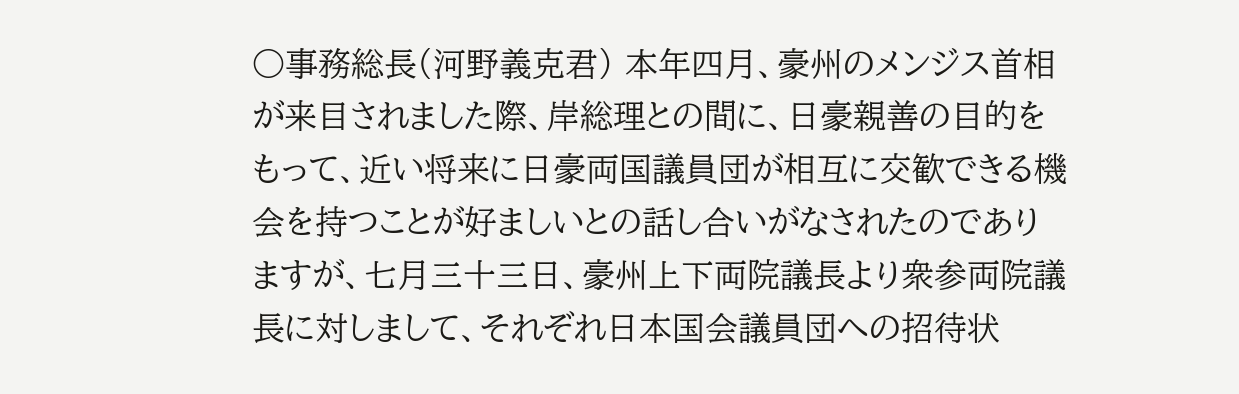○事務総長(河野義克君) 本年四月、豪州のメンジス首相が来目されました際、岸総理との間に、日豪親善の目的をもって、近い将来に日豪両国議員団が相互に交歓できる機会を持つことが好ましいとの話し合いがなされたのでありますが、七月三十三日、豪州上下両院議長より衆参両院議長に対しまして、それぞれ日本国会議員団への招待状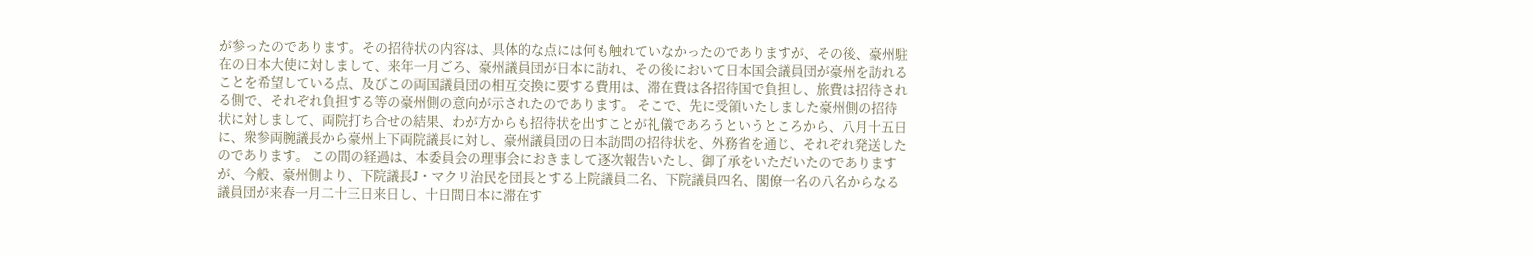が参ったのであります。その招待状の内容は、具体的な点には何も触れていなかったのでありますが、その後、豪州駐在の日本大使に対しまして、来年一月ごろ、豪州議員団が日本に訪れ、その後において日本国会議員団が豪州を訪れることを希望している点、及びこの両国議員団の相互交換に要する費用は、滞在費は各招待国で負担し、旅費は招待される側で、それぞれ負担する等の豪州側の意向が示されたのであります。 そこで、先に受領いたしました豪州側の招待状に対しまして、両院打ち合せの結果、わが方からも招待状を出すことが礼儀であろうというところから、八月十五日に、衆参両腕議長から豪州上下両院議長に対し、豪州議員団の日本訪問の招待状を、外務省を通じ、それぞれ発送したのであります。 この間の経過は、本委員会の理事会におきまして逐次報告いたし、御了承をいただいたのでありますが、今般、豪州側より、下院議長J・マクリ治民を団長とする上院議員二名、下院議員四名、閣僚一名の八名からなる議員団が来春一月二十三日来日し、十日間日本に滞在す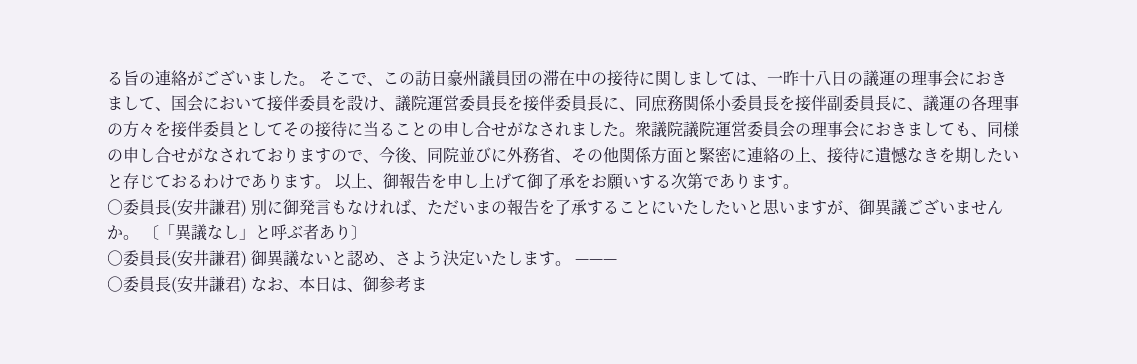る旨の連絡がございました。 そこで、この訪日豪州議員団の滞在中の接待に関しましては、一昨十八日の議運の理事会におきまして、国会において接伴委員を設け、議院運営委員長を接伴委員長に、同庶務関係小委員長を接伴副委員長に、議運の各理事の方々を接伴委員としてその接待に当ることの申し合せがなされました。衆議院議院運営委員会の理事会におきましても、同様の申し合せがなされておりますので、今後、同院並びに外務省、その他関係方面と緊密に連絡の上、接待に遺憾なきを期したいと存じておるわけであります。 以上、御報告を申し上げて御了承をお願いする次第であります。
○委員長(安井謙君) 別に御発言もなければ、ただいまの報告を了承することにいたしたいと思いますが、御異議ございませんか。 〔「異議なし」と呼ぶ者あり〕
○委員長(安井謙君) 御異議ないと認め、さよう決定いたします。 ———
○委員長(安井謙君) なお、本日は、御参考ま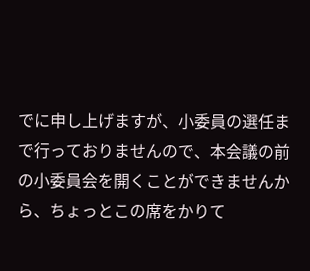でに申し上げますが、小委員の選任まで行っておりませんので、本会議の前の小委員会を開くことができませんから、ちょっとこの席をかりて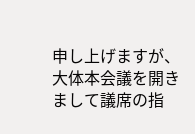申し上げますが、大体本会議を開きまして議席の指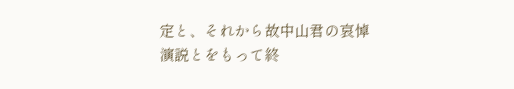定と、それから故中山君の哀悼演説とをもって終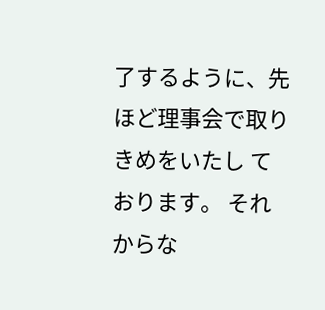了するように、先ほど理事会で取りきめをいたし ております。 それからな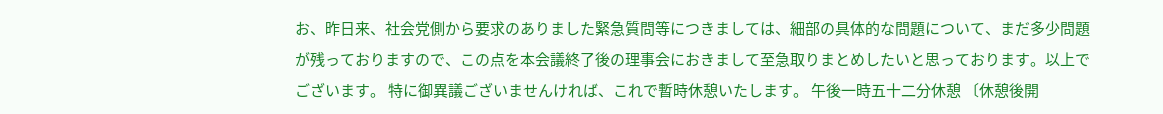お、昨日来、社会党側から要求のありました緊急質問等につきましては、細部の具体的な問題について、まだ多少問題が残っておりますので、この点を本会議終了後の理事会におきまして至急取りまとめしたいと思っております。以上でございます。 特に御異議ございませんければ、これで暫時休憩いたします。 午後一時五十二分休憩 〔休憩後開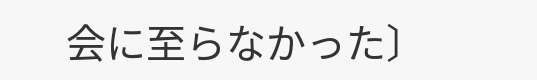会に至らなかった〕